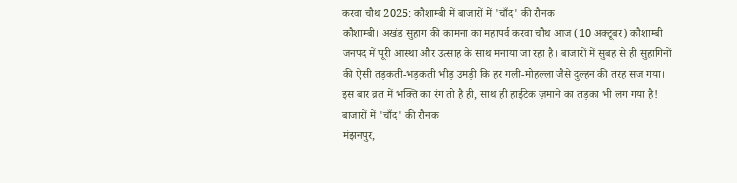करवा चौथ 2025: कौशाम्बी में बाजारों में 'चाँद' की रौनक
कौशाम्बी। अखंड सुहाग की कामना का महापर्व करवा चौथ आज (10 अक्टूबर) कौशाम्बी जनपद में पूरी आस्था और उत्साह के साथ मनाया जा रहा है। बाजारों में सुबह से ही सुहागिनों की ऐसी तड़कती-भड़कती भीड़ उमड़ी कि हर गली-मोहल्ला जैसे दुल्हन की तरह सज गया। इस बार व्रत में भक्ति का रंग तो है ही, साथ ही हाईटेक ज़माने का तड़का भी लग गया है!
बाजारों में 'चाँद' की रौनक
मंझनपुर,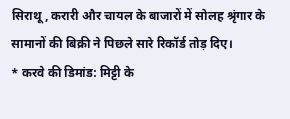सिराथू, करारी और चायल के बाजारों में सोलह श्रृंगार के सामानों की बिक्री ने पिछले सारे रिकॉर्ड तोड़ दिए।
* करवे की डिमांड: मिट्टी के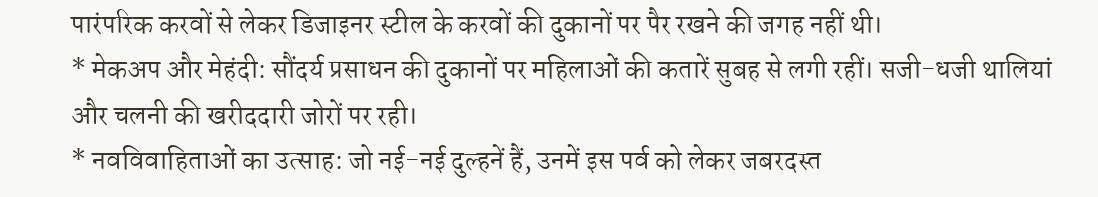पारंपरिक करवों से लेकर डिजाइनर स्टील के करवों की दुकानों पर पैर रखने की जगह नहीं थी।
* मेकअप और मेहंदी: सौंदर्य प्रसाधन की दुकानों पर महिलाओं की कतारें सुबह से लगी रहीं। सजी-धजी थालियां और चलनी की खरीददारी जोरों पर रही।
* नवविवाहिताओं का उत्साह: जो नई-नई दुल्हनें हैं, उनमें इस पर्व को लेकर जबरदस्त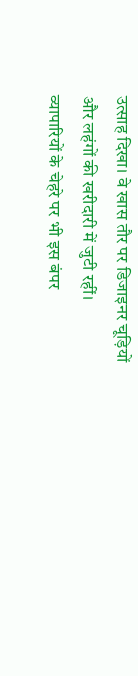उत्साह दिखा। वे खास तौर पर डिजाइनर चूड़ियों और लहंगों की खरीदारी में जुटी रहीं।
व्यापारियों के चेहरे पर भी इस बंपर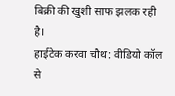बिक्री की खुशी साफ झलक रही है।
हाईटेक करवा चौथ: वीडियो कॉल से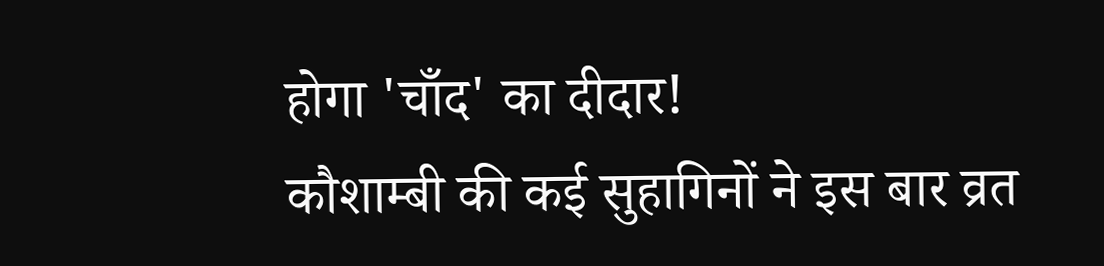होगा 'चाँद' का दीदार!
कौशाम्बी की कई सुहागिनों ने इस बार व्रत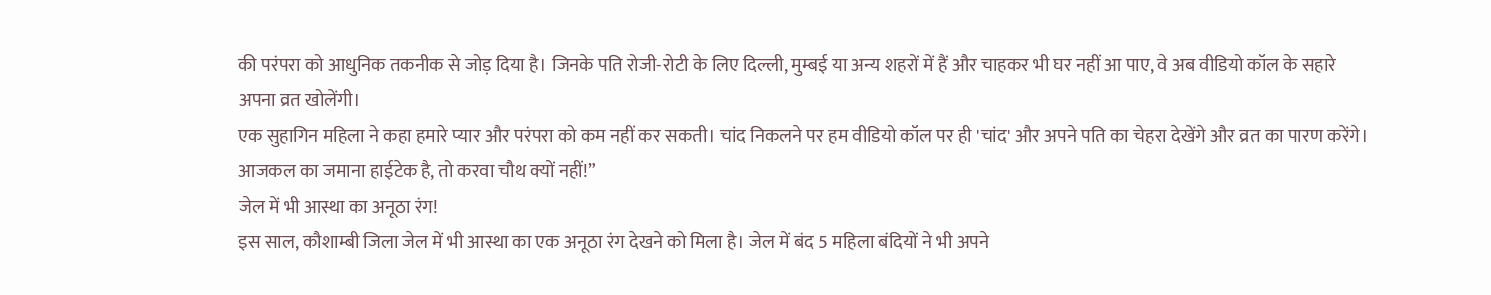की परंपरा को आधुनिक तकनीक से जोड़ दिया है। जिनके पति रोजी-रोटी के लिए दिल्ली, मुम्बई या अन्य शहरों में हैं और चाहकर भी घर नहीं आ पाए, वे अब वीडियो कॉल के सहारे अपना व्रत खोलेंगी।
एक सुहागिन महिला ने कहा हमारे प्यार और परंपरा को कम नहीं कर सकती। चांद निकलने पर हम वीडियो कॉल पर ही 'चांद' और अपने पति का चेहरा देखेंगे और व्रत का पारण करेंगे। आजकल का जमाना हाईटेक है, तो करवा चौथ क्यों नहीं!”
जेल में भी आस्था का अनूठा रंग!
इस साल, कौशाम्बी जिला जेल में भी आस्था का एक अनूठा रंग देखने को मिला है। जेल में बंद 5 महिला बंदियों ने भी अपने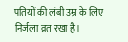पतियों की लंबी उम्र के लिए निर्जला व्रत रखा है।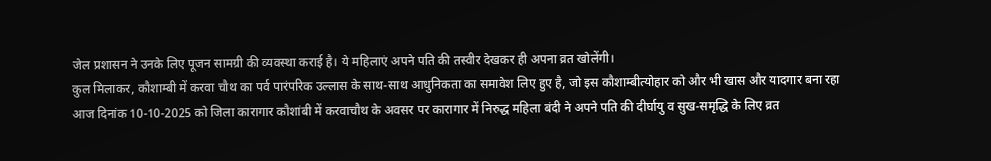जेल प्रशासन ने उनके लिए पूजन सामग्री की व्यवस्था कराई है। ये महिलाएं अपने पति की तस्वीर देखकर ही अपना व्रत खोलेंगी।
कुल मिलाकर, कौशाम्बी में करवा चौथ का पर्व पारंपरिक उल्लास के साथ-साथ आधुनिकता का समावेश लिए हुए है, जो इस कौशाम्बीत्योहार को और भी खास और यादगार बना रहा
आज दिनांक 10-10-2025 को जिला कारागार कौशांबी में करवाचौथ के अवसर पर कारागार में निरुद्ध महिला बंदी ने अपने पति की दीर्घायु व सुख-समृद्धि के लिए व्रत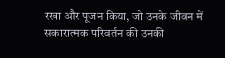रखा और पूजन किया, जो उनके जीवन में सकारात्मक परिवर्तन की उनकी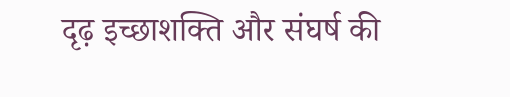दृढ़ इच्छाशक्ति और संघर्ष की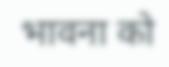भावना को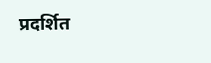प्रदर्शित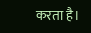करता है।